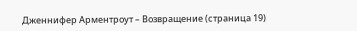Дженнифер Арментроут – Возвращение (страница 19)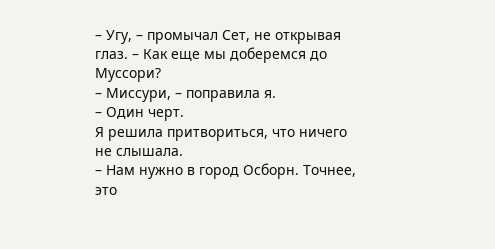– Угу, – промычал Сет, не открывая глаз. – Как еще мы доберемся до Муссори?
– Миссури, – поправила я.
– Один черт.
Я решила притвориться, что ничего не слышала.
– Нам нужно в город Осборн. Точнее, это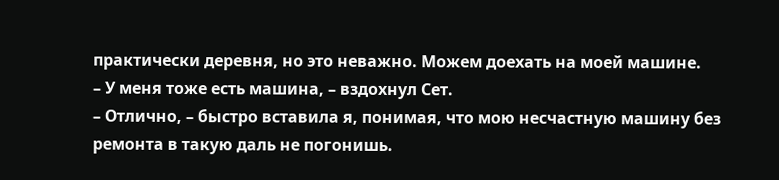практически деревня, но это неважно. Можем доехать на моей машине.
– У меня тоже есть машина, – вздохнул Сет.
– Отлично, – быстро вставила я, понимая, что мою несчастную машину без ремонта в такую даль не погонишь.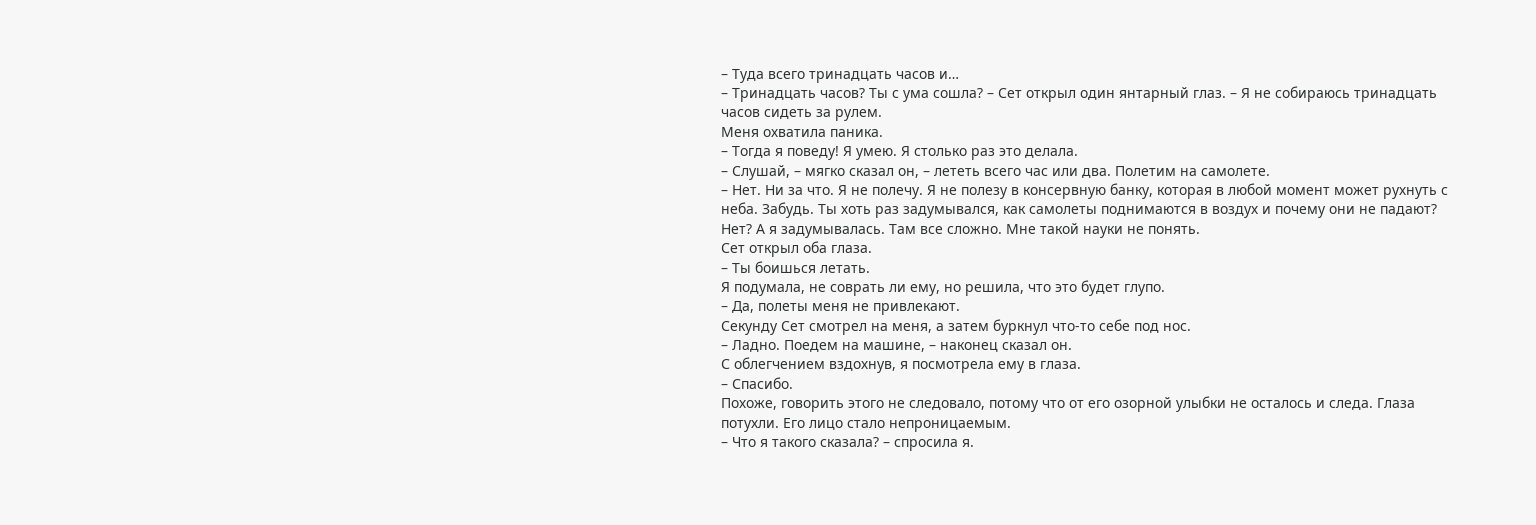– Туда всего тринадцать часов и…
– Тринадцать часов? Ты с ума сошла? – Сет открыл один янтарный глаз. – Я не собираюсь тринадцать часов сидеть за рулем.
Меня охватила паника.
– Тогда я поведу! Я умею. Я столько раз это делала.
– Слушай, – мягко сказал он, – лететь всего час или два. Полетим на самолете.
– Нет. Ни за что. Я не полечу. Я не полезу в консервную банку, которая в любой момент может рухнуть с неба. Забудь. Ты хоть раз задумывался, как самолеты поднимаются в воздух и почему они не падают? Нет? А я задумывалась. Там все сложно. Мне такой науки не понять.
Сет открыл оба глаза.
– Ты боишься летать.
Я подумала, не соврать ли ему, но решила, что это будет глупо.
– Да, полеты меня не привлекают.
Секунду Сет смотрел на меня, а затем буркнул что-то себе под нос.
– Ладно. Поедем на машине, – наконец сказал он.
С облегчением вздохнув, я посмотрела ему в глаза.
– Спасибо.
Похоже, говорить этого не следовало, потому что от его озорной улыбки не осталось и следа. Глаза потухли. Его лицо стало непроницаемым.
– Что я такого сказала? – спросила я.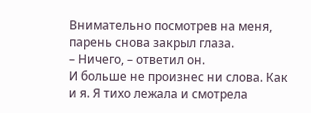Внимательно посмотрев на меня, парень снова закрыл глаза.
– Ничего, – ответил он.
И больше не произнес ни слова. Как и я. Я тихо лежала и смотрела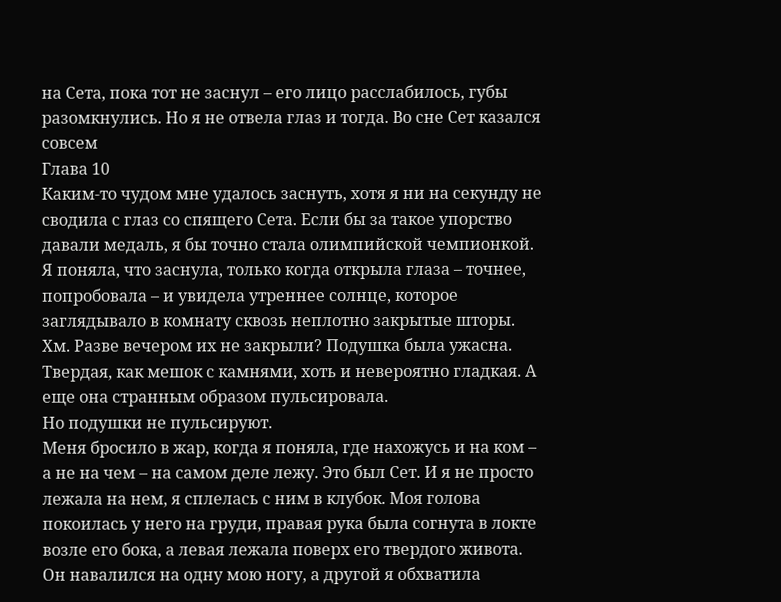на Сета, пока тот не заснул – его лицо расслабилось, губы разомкнулись. Но я не отвела глаз и тогда. Во сне Сет казался совсем
Глава 10
Каким-то чудом мне удалось заснуть, хотя я ни на секунду не сводила с глаз со спящего Сета. Если бы за такое упорство давали медаль, я бы точно стала олимпийской чемпионкой.
Я поняла, что заснула, только когда открыла глаза – точнее, попробовала – и увидела утреннее солнце, которое заглядывало в комнату сквозь неплотно закрытые шторы.
Хм. Разве вечером их не закрыли? Подушка была ужасна. Твердая, как мешок с камнями, хоть и невероятно гладкая. А еще она странным образом пульсировала.
Но подушки не пульсируют.
Меня бросило в жар, когда я поняла, где нахожусь и на ком – а не на чем – на самом деле лежу. Это был Сет. И я не просто лежала на нем, я сплелась с ним в клубок. Моя голова покоилась у него на груди, правая рука была согнута в локте возле его бока, а левая лежала поверх его твердого живота. Он навалился на одну мою ногу, а другой я обхватила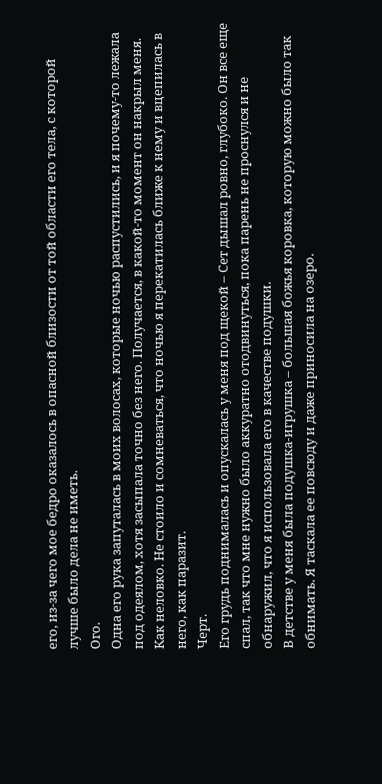его, из-за чего мое бедро оказалось в опасной близости от той области его тела, с которой лучше было дела не иметь.
Ого.
Одна его рука запуталась в моих волосах, которые ночью распустились, и я почему-то лежала под одеялом, хотя засыпала точно без него. Получается, в какой-то момент он накрыл меня. Как неловко. Не стоило и сомневаться, что ночью я перекатилась ближе к нему и вцепилась в него, как паразит.
Черт.
Его грудь поднималась и опускалась у меня под щекой – Сет дышал ровно, глубоко. Он все еще спал, так что мне нужно было аккуратно отодвинуться, пока парень не проснулся и не обнаружил, что я использовала его в качестве подушки.
В детстве у меня была подушка-игрушка – большая божья коровка, которую можно было так обнимать. Я таскала ее повсюду и даже приносила на озеро.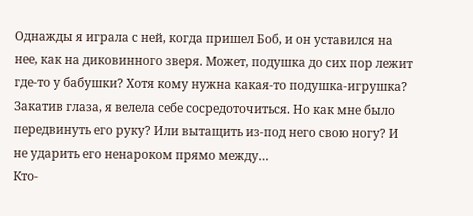Однажды я играла с ней, когда пришел Боб, и он уставился на нее, как на диковинного зверя. Может, подушка до сих пор лежит где-то у бабушки? Хотя кому нужна какая-то подушка-игрушка? Закатив глаза, я велела себе сосредоточиться. Но как мне было передвинуть его руку? Или вытащить из-под него свою ногу? И не ударить его ненароком прямо между…
Кто-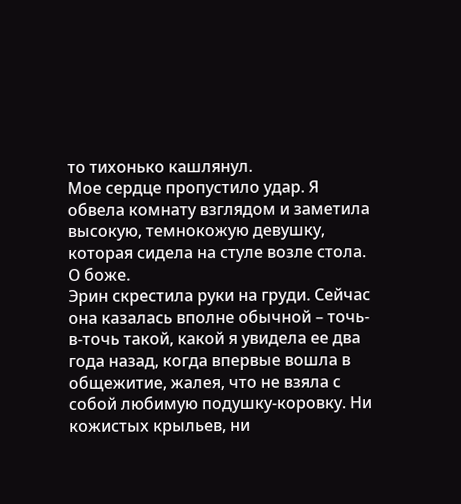то тихонько кашлянул.
Мое сердце пропустило удар. Я обвела комнату взглядом и заметила высокую, темнокожую девушку, которая сидела на стуле возле стола.
О боже.
Эрин скрестила руки на груди. Сейчас она казалась вполне обычной – точь-в-точь такой, какой я увидела ее два года назад, когда впервые вошла в общежитие, жалея, что не взяла с собой любимую подушку-коровку. Ни кожистых крыльев, ни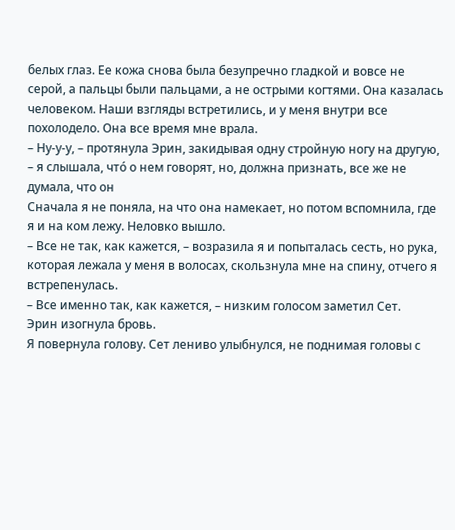белых глаз. Ее кожа снова была безупречно гладкой и вовсе не серой, а пальцы были пальцами, а не острыми когтями. Она казалась человеком. Наши взгляды встретились, и у меня внутри все похолодело. Она все время мне врала.
– Ну-у-у, – протянула Эрин, закидывая одну стройную ногу на другую, – я слышала, чтó о нем говорят, но, должна признать, все же не думала, что он
Сначала я не поняла, на что она намекает, но потом вспомнила, где я и на ком лежу. Неловко вышло.
– Все не так, как кажется, – возразила я и попыталась сесть, но рука, которая лежала у меня в волосах, скользнула мне на спину, отчего я встрепенулась.
– Все именно так, как кажется, – низким голосом заметил Сет.
Эрин изогнула бровь.
Я повернула голову. Сет лениво улыбнулся, не поднимая головы с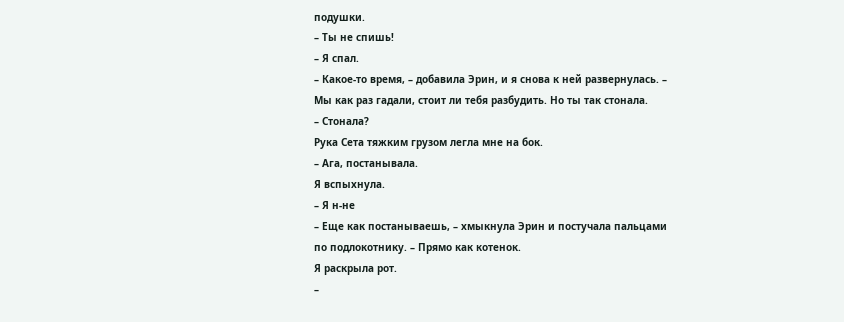подушки.
– Ты не спишь!
– Я спал.
– Какое-то время, – добавила Эрин, и я снова к ней развернулась. – Мы как раз гадали, стоит ли тебя разбудить. Но ты так стонала.
– Стонала?
Рука Сета тяжким грузом легла мне на бок.
– Ага, постанывала.
Я вспыхнула.
– Я н-не
– Еще как постанываешь, – хмыкнула Эрин и постучала пальцами по подлокотнику. – Прямо как котенок.
Я раскрыла рот.
–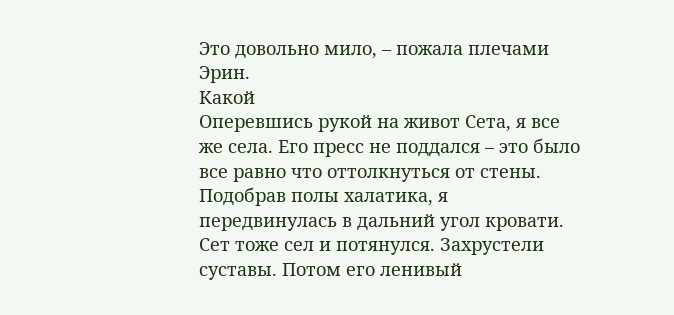Это довольно мило, – пожала плечами Эрин.
Какой
Оперевшись рукой на живот Сета, я все же села. Его пресс не поддался – это было все равно что оттолкнуться от стены. Подобрав полы халатика, я передвинулась в дальний угол кровати.
Сет тоже сел и потянулся. Захрустели суставы. Потом его ленивый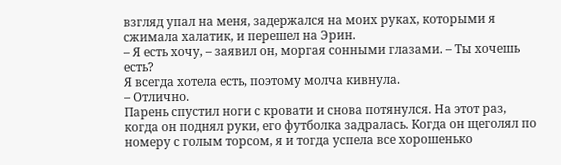взгляд упал на меня, задержался на моих руках, которыми я сжимала халатик, и перешел на Эрин.
– Я есть хочу, – заявил он, моргая сонными глазами. – Ты хочешь есть?
Я всегда хотела есть, поэтому молча кивнула.
– Отлично.
Парень спустил ноги с кровати и снова потянулся. На этот раз, когда он поднял руки, его футболка задралась. Когда он щеголял по номеру с голым торсом, я и тогда успела все хорошенько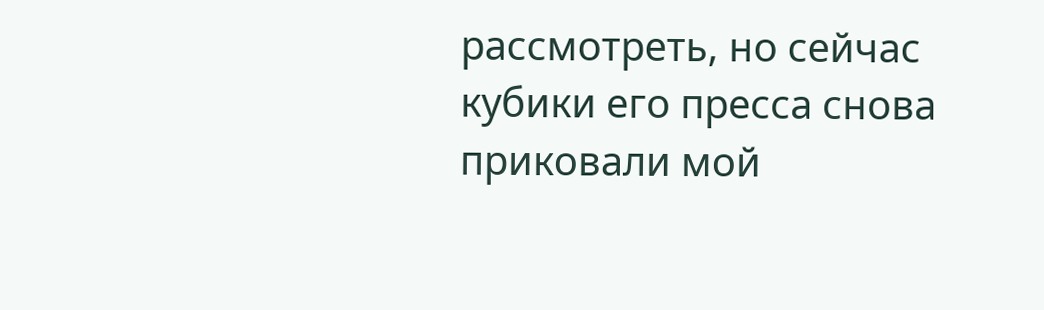рассмотреть, но сейчас кубики его пресса снова приковали мой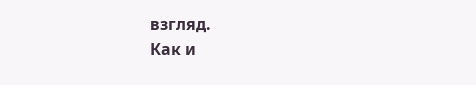взгляд.
Как и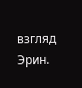взгляд Эрин.